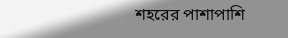শহরের পাশাপাশি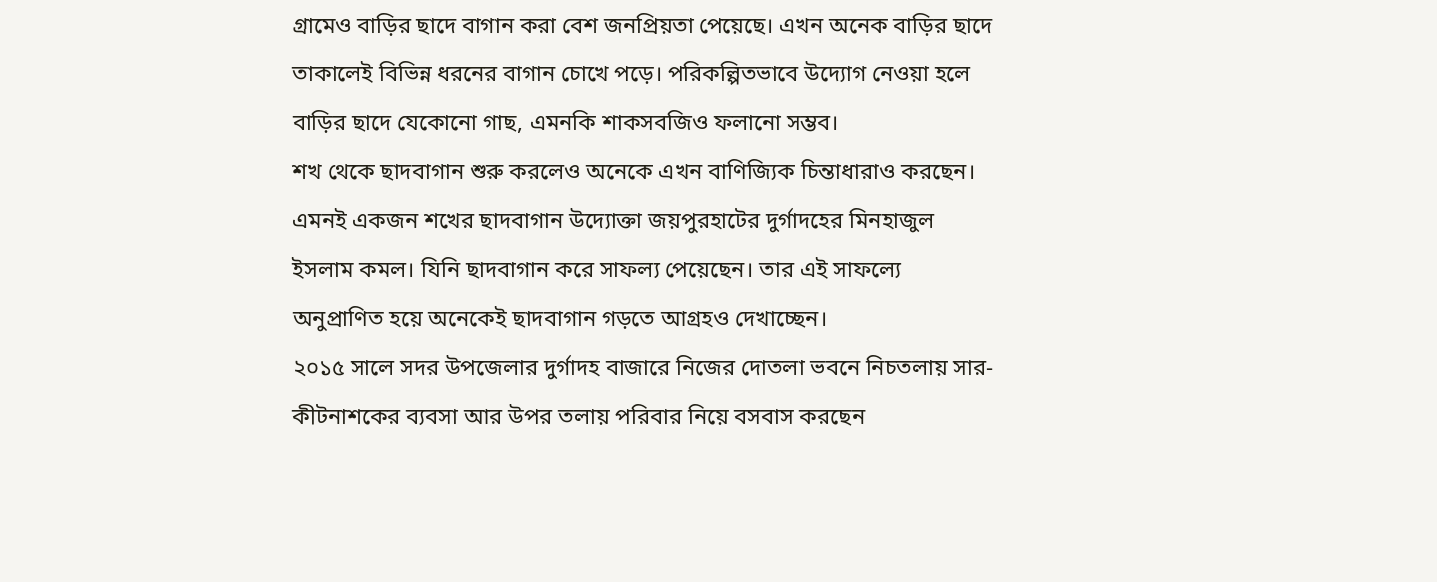গ্রামেও বাড়ির ছাদে বাগান করা বেশ জনপ্রিয়তা পেয়েছে। এখন অনেক বাড়ির ছাদে তাকালেই বিভিন্ন ধরনের বাগান চোখে পড়ে। পরিকল্পিতভাবে উদ্যোগ নেওয়া হলে বাড়ির ছাদে যেকোনো গাছ, এমনকি শাকসবজিও ফলানো সম্ভব।
শখ থেকে ছাদবাগান শুরু করলেও অনেকে এখন বাণিজ্যিক চিন্তাধারাও করছেন। এমনই একজন শখের ছাদবাগান উদ্যোক্তা জয়পুরহাটের দুর্গাদহের মিনহাজুল ইসলাম কমল। যিনি ছাদবাগান করে সাফল্য পেয়েছেন। তার এই সাফল্যে অনুপ্রাণিত হয়ে অনেকেই ছাদবাগান গড়তে আগ্রহও দেখাচ্ছেন।
২০১৫ সালে সদর উপজেলার দুর্গাদহ বাজারে নিজের দোতলা ভবনে নিচতলায় সার-কীটনাশকের ব্যবসা আর উপর তলায় পরিবার নিয়ে বসবাস করছেন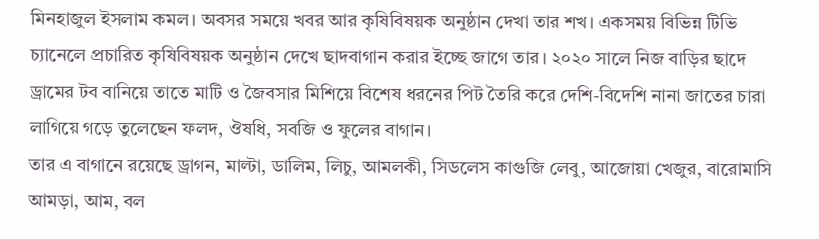মিনহাজুল ইসলাম কমল। অবসর সময়ে খবর আর কৃষিবিষয়ক অনুষ্ঠান দেখা তার শখ। একসময় বিভিন্ন টিভি চ্যানেলে প্রচারিত কৃষিবিষয়ক অনুষ্ঠান দেখে ছাদবাগান করার ইচ্ছে জাগে তার। ২০২০ সালে নিজ বাড়ির ছাদে ড্রামের টব বানিয়ে তাতে মাটি ও জৈবসার মিশিয়ে বিশেষ ধরনের পিট তৈরি করে দেশি-বিদেশি নানা জাতের চারা লাগিয়ে গড়ে তুলেছেন ফলদ, ঔষধি, সবজি ও ফুলের বাগান।
তার এ বাগানে রয়েছে ড্রাগন, মাল্টা, ডালিম, লিচু, আমলকী, সিডলেস কাগুজি লেবু, আজোয়া খেজুর, বারোমাসি আমড়া, আম, বল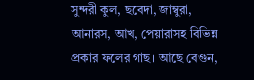সুন্দরী কুল, ছবেদা, জাম্বুরা, আনারস, আখ, পেয়ারাসহ বিভিন্ন প্রকার ফলের গাছ। আছে বেগুন,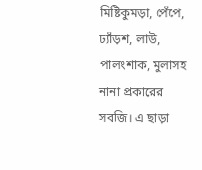মিষ্টিকুমড়া, পেঁপে, ঢ্যাঁড়শ, লাউ, পালংশাক, মুলাসহ নানা প্রকারের সবজি। এ ছাড়া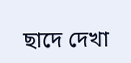ছাদে দেখা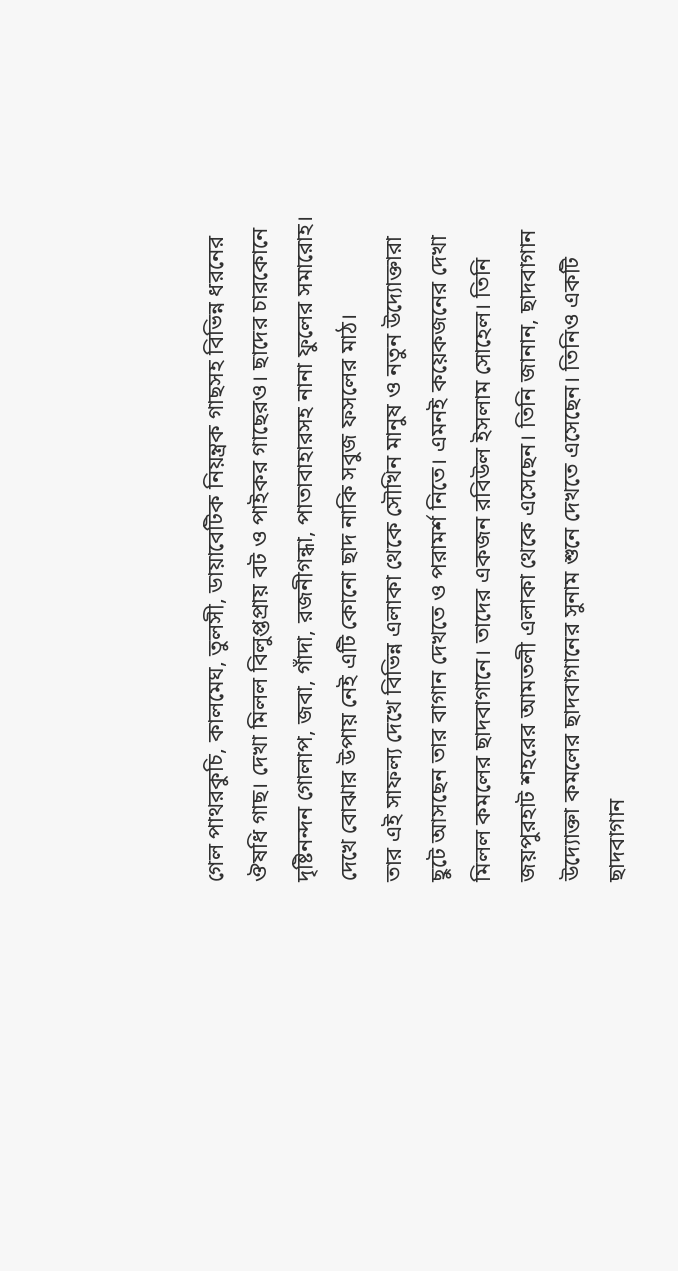গেল পাথরকুচি, কালমেঘ, তুলসী, ডায়াবেটিক নিয়ন্ত্রক গাছসহ বিভিন্ন ধরনের ঔষধি গাছ। দেখা মিলল বিলুপ্তপ্রায় বট ও পাইকর গাছেরও। ছাদের চারকোনে দৃষ্টিনন্দন গোলাপ, জবা, গাঁদা, রজনীগন্ধা, পাতাবাহারসহ নানা ফুলের সমারোহ। দেখে বোঝার উপায় নেই এটি কোনো ছাদ নাকি সবুজ ফসলের মাঠ।
তার এই সাফল্য দেখে বিভিন্ন এলাকা থেকে সৌখিন মানুষ ও নতুন উদ্যোক্তারা ছুটে আসছেন তার বাগান দেখতে ও পরামর্শ নিতে। এমনই কয়েকজনের দেখা মিলল কমলের ছাদবাগানে। তাদের একজন রবিউল ইসলাম সোহেল। তিনি জয়পুরহাট শহরের আমতলী এলাকা থেকে এসেছেন। তিনি জানান, ছাদবাগান উদ্যোক্তা কমলের ছাদবাগানের সুনাম শুনে দেখতে এসেছেন। তিনিও একটি ছাদবাগান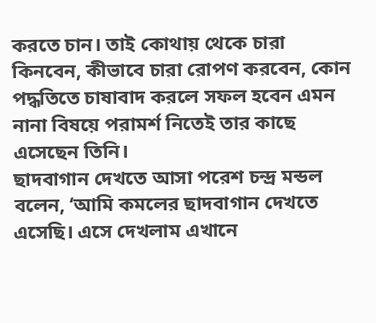করতে চান। তাই কোথায় থেকে চারা কিনবেন, কীভাবে চারা রোপণ করবেন, কোন পদ্ধতিতে চাষাবাদ করলে সফল হবেন এমন নানা বিষয়ে পরামর্শ নিতেই তার কাছে এসেছেন তিনি।
ছাদবাগান দেখতে আসা পরেশ চন্দ্র মন্ডল বলেন, ‘আমি কমলের ছাদবাগান দেখতে এসেছি। এসে দেখলাম এখানে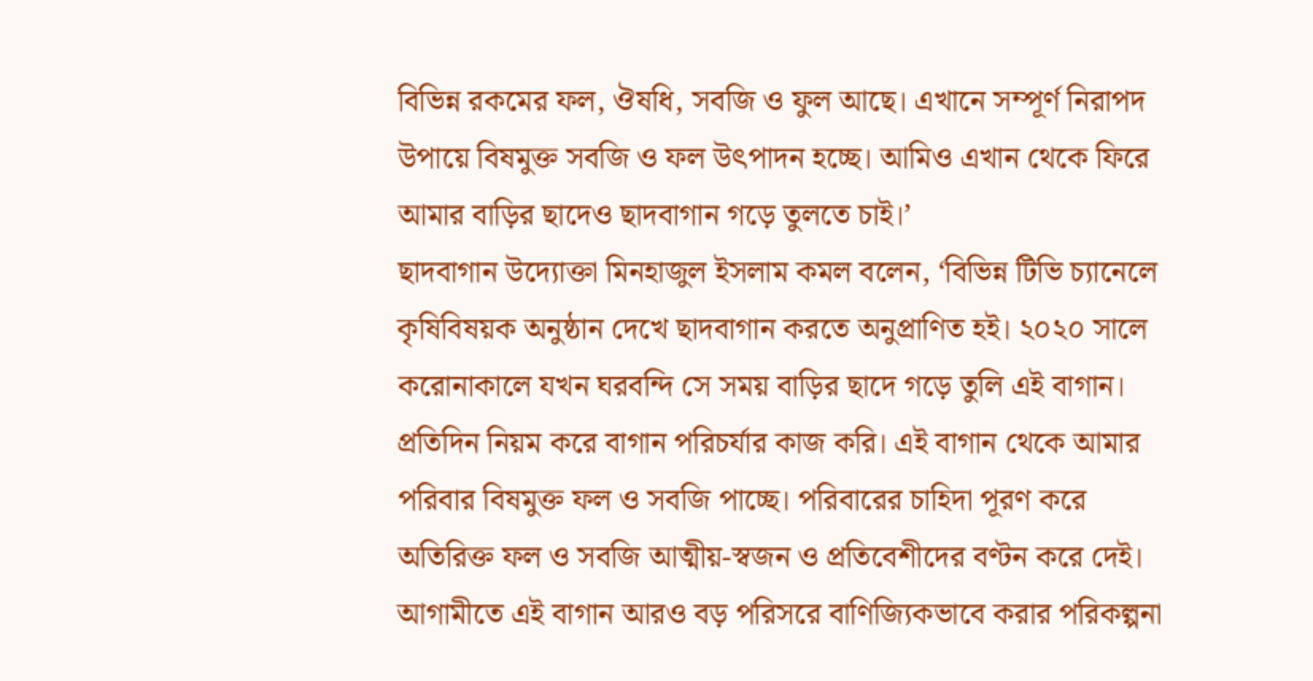বিভিন্ন রকমের ফল, ঔষধি, সবজি ও ফুল আছে। এখানে সম্পূর্ণ নিরাপদ উপায়ে বিষমুক্ত সবজি ও ফল উৎপাদন হচ্ছে। আমিও এখান থেকে ফিরে আমার বাড়ির ছাদেও ছাদবাগান গড়ে তুলতে চাই।’
ছাদবাগান উদ্যোক্তা মিনহাজুল ইসলাম কমল বলেন, ‘বিভিন্ন টিভি চ্যানেলে কৃষিবিষয়ক অনুষ্ঠান দেখে ছাদবাগান করতে অনুপ্রাণিত হই। ২০২০ সালে করোনাকালে যখন ঘরবন্দি সে সময় বাড়ির ছাদে গড়ে তুলি এই বাগান। প্রতিদিন নিয়ম করে বাগান পরিচর্যার কাজ করি। এই বাগান থেকে আমার পরিবার বিষমুক্ত ফল ও সবজি পাচ্ছে। পরিবারের চাহিদা পূরণ করে অতিরিক্ত ফল ও সবজি আত্মীয়-স্বজন ও প্রতিবেশীদের বণ্টন করে দেই। আগামীতে এই বাগান আরও বড় পরিসরে বাণিজ্যিকভাবে করার পরিকল্পনা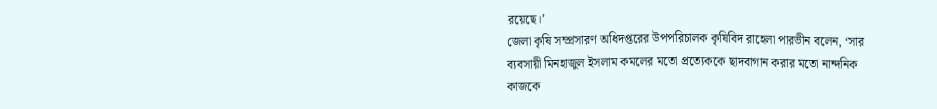রয়েছে।’
জেলা কৃষি সম্প্রসারণ অধিদপ্তরের উপপরিচালক কৃষিবিদ রাহেলা পারভীন বলেন, ‘সার ব্যবসায়ী মিনহাজুল ইসলাম কমলের মতো প্রত্যেককে ছাদবাগান করার মতো নান্দনিক কাজকে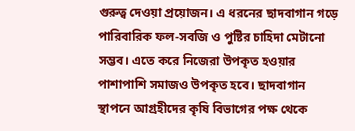গুরুত্ব দেওয়া প্রয়োজন। এ ধরনের ছাদবাগান গড়ে পারিবারিক ফল-সবজি ও পুষ্টির চাহিদা মেটানো সম্ভব। এতে করে নিজেরা উপকৃত হওয়ার পাশাপাশি সমাজও উপকৃত হবে। ছাদবাগান স্থাপনে আগ্রহীদের কৃষি বিভাগের পক্ষ থেকে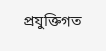প্রযুক্তিগত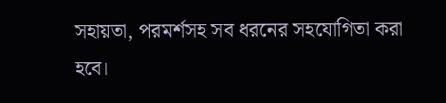সহায়তা, পরমর্শসহ সব ধরনের সহযোগিতা করা হবে।